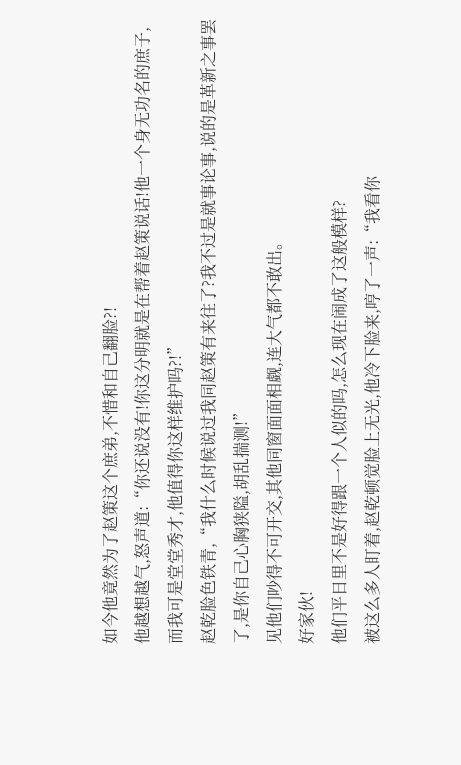如今他竟然为了赵策这个庶弟,不惜和自己翻脸?!
他越想越气,怒声道:“你还说没有!你这分明就是在帮着赵策说话!他一个身无功名的庶子,而我可是堂堂秀才,他值得你这样维护吗?!”
赵乾脸色铁青,“我什么时候说过我同赵策有来往了?我不过是就事论事,说的是革新之事罢了,是你自己心胸狭隘,胡乱揣测!”
见他们吵得不可开交,其他同窗面面相觑,连大气都不敢出。
好家伙!
他们平日里不是好得跟一个人似的吗,怎么现在闹成了这般模样?
被这么多人盯着,赵乾顿觉脸上无光,他冷下脸来,哼了一声:“我看你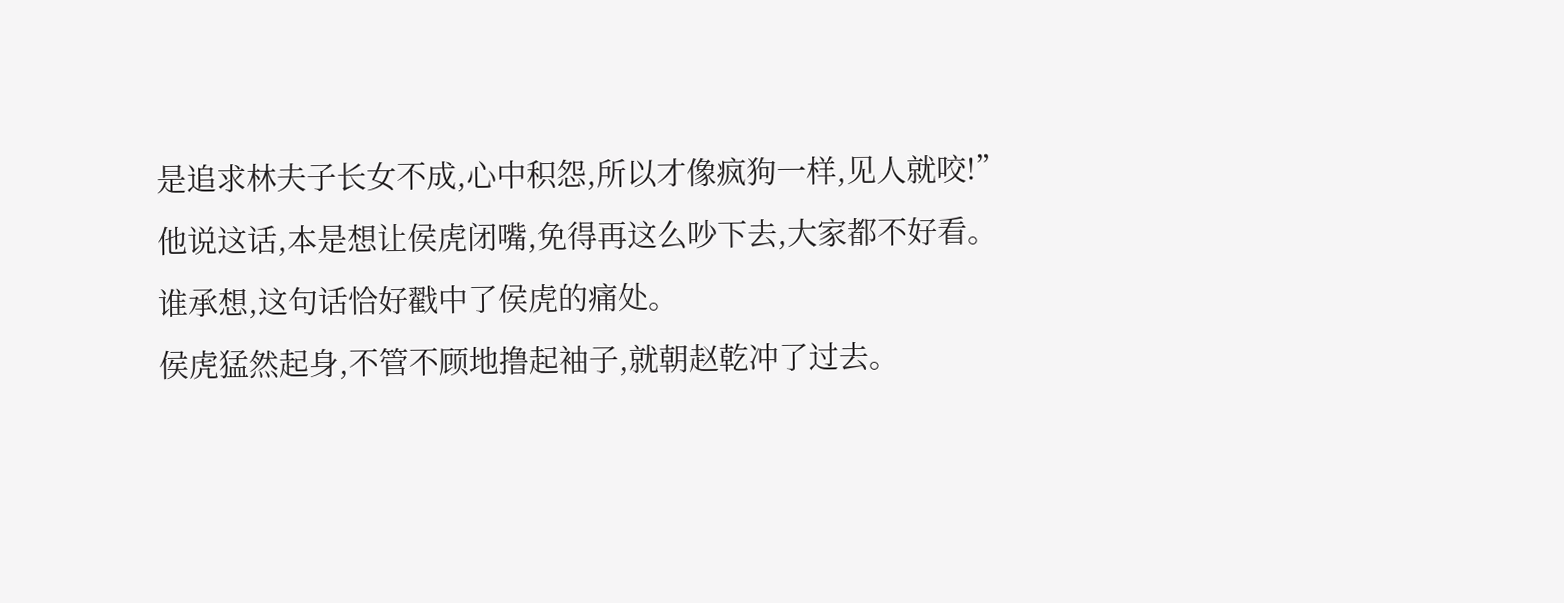是追求林夫子长女不成,心中积怨,所以才像疯狗一样,见人就咬!”
他说这话,本是想让侯虎闭嘴,免得再这么吵下去,大家都不好看。
谁承想,这句话恰好戳中了侯虎的痛处。
侯虎猛然起身,不管不顾地撸起袖子,就朝赵乾冲了过去。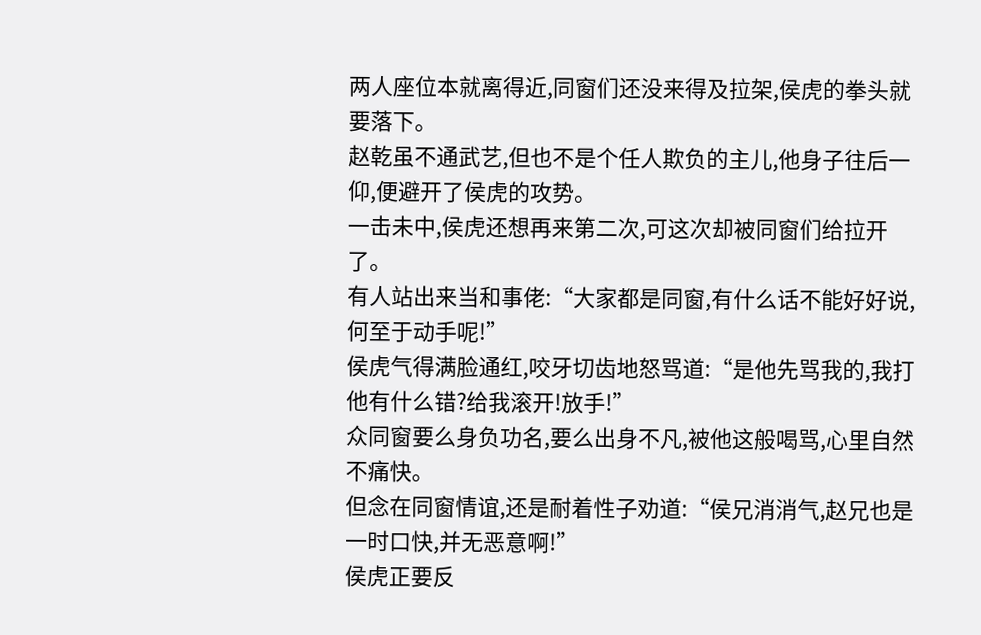两人座位本就离得近,同窗们还没来得及拉架,侯虎的拳头就要落下。
赵乾虽不通武艺,但也不是个任人欺负的主儿,他身子往后一仰,便避开了侯虎的攻势。
一击未中,侯虎还想再来第二次,可这次却被同窗们给拉开了。
有人站出来当和事佬:“大家都是同窗,有什么话不能好好说,何至于动手呢!”
侯虎气得满脸通红,咬牙切齿地怒骂道:“是他先骂我的,我打他有什么错?给我滚开!放手!”
众同窗要么身负功名,要么出身不凡,被他这般喝骂,心里自然不痛快。
但念在同窗情谊,还是耐着性子劝道:“侯兄消消气,赵兄也是一时口快,并无恶意啊!”
侯虎正要反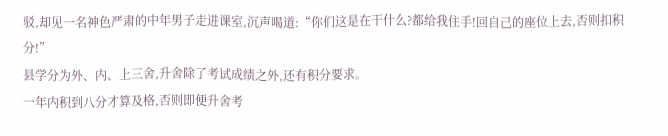驳,却见一名神色严肃的中年男子走进课室,沉声喝道:“你们这是在干什么?都给我住手!回自己的座位上去,否则扣积分!”
县学分为外、内、上三舍,升舍除了考试成绩之外,还有积分要求。
一年内积到八分才算及格,否则即便升舍考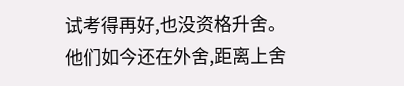试考得再好,也没资格升舍。
他们如今还在外舍,距离上舍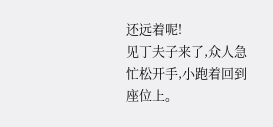还远着呢!
见丁夫子来了,众人急忙松开手,小跑着回到座位上。